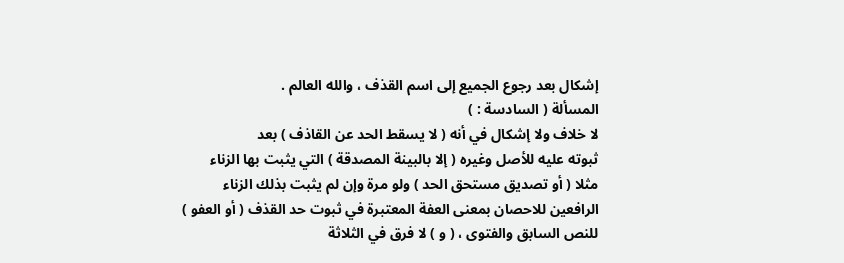إشكال بعد رجوع الجميع إلى اسم القذف ، والله العالم .
المسألة ( السادسة : )
لا خلاف ولا إشكال في أنه ( لا يسقط الحد عن القاذف ) بعد
ثبوته عليه للأصل وغيره ( إلا بالبينة المصدقة ) التي يثبت بها الزناء
مثلا ( أو تصديق مستحق الحد ) ولو مرة وإن لم يثبت بذلك الزناء
الرافعين للاحصان بمعنى العفة المعتبرة في ثبوت حد القذف ( أو العفو )
للنص السابق والفتوى ، ( و ) لا فرق في الثلاثة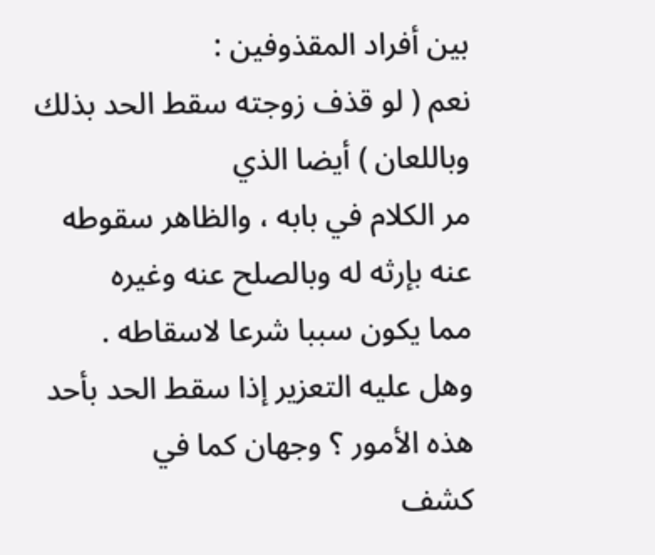بين أفراد المقذوفين :
نعم ( لو قذف زوجته سقط الحد بذلك وباللعان ) أيضا الذي
مر الكلام في بابه ، والظاهر سقوطه عنه بإرثه له وبالصلح عنه وغيره
مما يكون سببا شرعا لاسقاطه .
وهل عليه التعزير إذا سقط الحد بأحد هذه الأمور ؟ وجهان كما في
كشف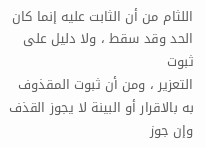اللثام من أن الثابت عليه إنما كان الحد وقد سقط ، ولا دليل على ثبوت
التعزير ، ومن أن ثبوت المقذوف به بالاقرار أو البينة لا يجوز القذف وإن جوز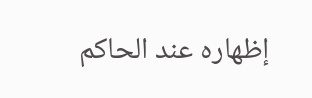إظهاره عند الحاكم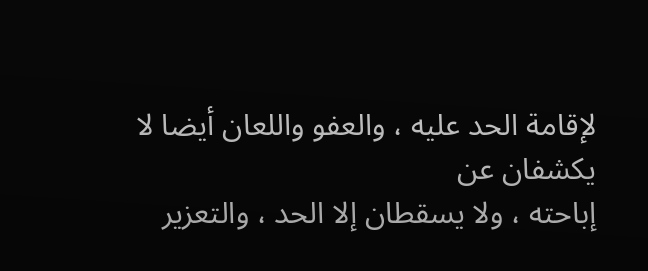لإقامة الحد عليه ، والعفو واللعان أيضا لا يكشفان عن
إباحته ، ولا يسقطان إلا الحد ، والتعزير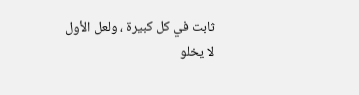ثابت في كل كبيرة ، ولعل الأول
لا يخلو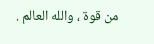من قوة ، والله العالم .